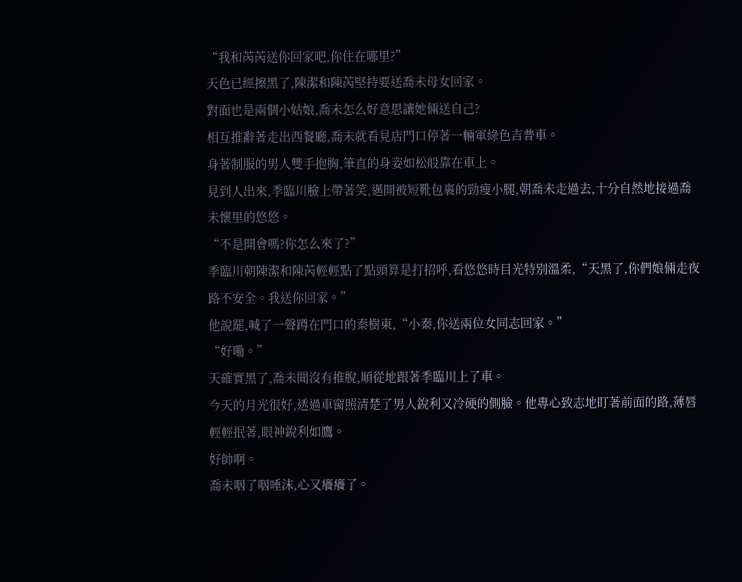“我和芮芮送你回家吧,你住在哪里?”
天色已經擦黑了,陳潔和陳芮堅持要送喬未母女回家。
對面也是兩個小姑娘,喬未怎么好意思讓她倆送自己?
相互推辭著走出西餐廳,喬未就看見店門口停著一輛軍綠色吉普車。
身著制服的男人雙手抱胸,筆直的身姿如松般靠在車上。
見到人出來,季臨川臉上帶著笑,邁開被短靴包裹的勁瘦小腿,朝喬未走過去,十分自然地接過喬未懷里的悠悠。
“不是開會嗎?你怎么來了?”
季臨川朝陳潔和陳芮輕輕點了點頭算是打招呼,看悠悠時目光特別溫柔,“天黑了,你們娘倆走夜路不安全。我送你回家。”
他說罷,喊了一聲蹲在門口的秦樹東,“小秦,你送兩位女同志回家。”
“好嘞。”
天確實黑了,喬未聞沒有推脫,順從地跟著季臨川上了車。
今天的月光很好,透過車窗照清楚了男人銳利又冷硬的側臉。他專心致志地盯著前面的路,薄唇輕輕抿著,眼神銳利如鷹。
好帥啊。
喬未咽了咽唾沫,心又癢癢了。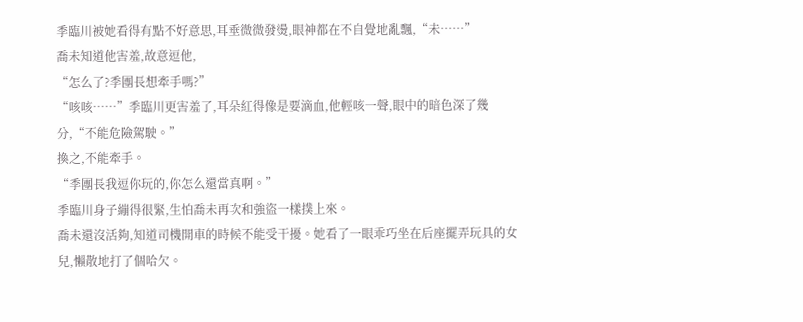季臨川被她看得有點不好意思,耳垂微微發燙,眼神都在不自覺地亂飄,“未……”
喬未知道他害羞,故意逗他,
“怎么了?季團長想牽手嗎?”
“咳咳……”季臨川更害羞了,耳朵紅得像是要滴血,他輕咳一聲,眼中的暗色深了幾分,“不能危險駕駛。”
換之,不能牽手。
“季團長我逗你玩的,你怎么還當真啊。”
季臨川身子繃得很緊,生怕喬未再次和強盜一樣撲上來。
喬未還沒活夠,知道司機開車的時候不能受干擾。她看了一眼乖巧坐在后座擺弄玩具的女兒,懶散地打了個哈欠。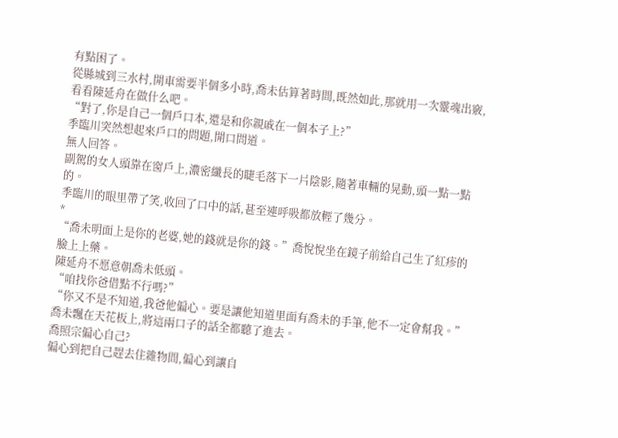有點困了。
從縣城到三水村,開車需要半個多小時,喬未估算著時間,既然如此,那就用一次靈魂出竅,看看陳延舟在做什么吧。
“對了,你是自己一個戶口本,還是和你親戚在一個本子上?”
季臨川突然想起來戶口的問題,開口問道。
無人回答。
副駕的女人頭靠在窗戶上,濃密纖長的睫毛落下一片陰影,隨著車輛的晃動,頭一點一點的。
季臨川的眼里帶了笑,收回了口中的話,甚至連呼吸都放輕了幾分。
*
“喬未明面上是你的老婆,她的錢就是你的錢。”喬悅悅坐在鏡子前給自己生了紅疹的臉上上藥。
陳延舟不愿意朝喬未低頭。
“咱找你爸借點不行嗎?”
“你又不是不知道,我爸他偏心。要是讓他知道里面有喬未的手筆,他不一定會幫我。”
喬未飄在天花板上,將這兩口子的話全都聽了進去。
喬照宗偏心自己?
偏心到把自己趕去住雜物間,偏心到讓自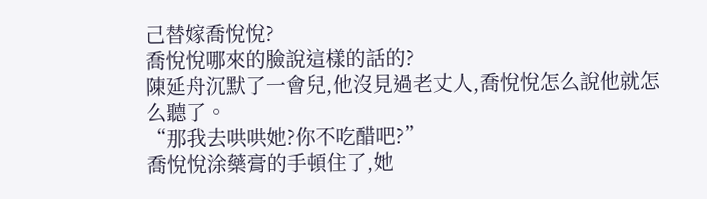己替嫁喬悅悅?
喬悅悅哪來的臉說這樣的話的?
陳延舟沉默了一會兒,他沒見過老丈人,喬悅悅怎么說他就怎么聽了。
“那我去哄哄她?你不吃醋吧?”
喬悅悅涂藥膏的手頓住了,她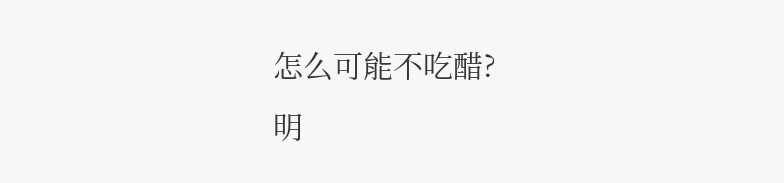怎么可能不吃醋?
明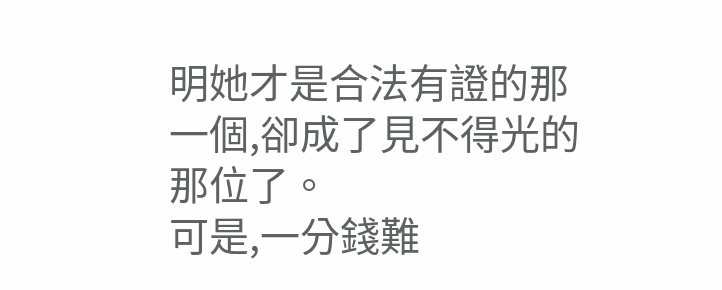明她才是合法有證的那一個,卻成了見不得光的那位了。
可是,一分錢難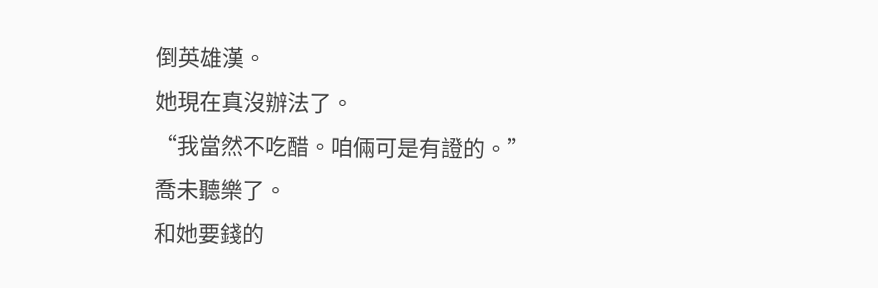倒英雄漢。
她現在真沒辦法了。
“我當然不吃醋。咱倆可是有證的。”
喬未聽樂了。
和她要錢的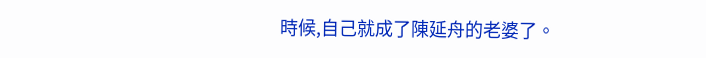時候,自己就成了陳延舟的老婆了。